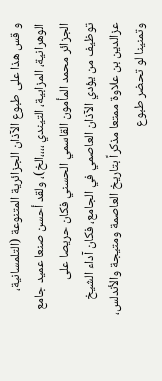و قس هذا على طبوع الآذان الجزائرية المتنوعة (التلمسانية، الوهرانية، المزابية، التيندي ،،،،الخ)، ولقد أحسن صنعا عميد جامع الجزائر محمد المأمون القاسمي الحسني فكان حريصا على توظيف من يؤدي الآذان العاصمي في الجامع، فكان آداء الشيخ عزالدين بن علاوة ممتعا مذكراً بتاريخ العاصمة ومتيجة والأندلس، وتمنينا لو تحضر طبوع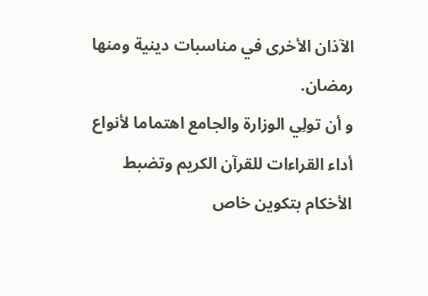الآذان الأخرى في مناسبات دينية ومنها رمضان.
و أن تولِي الوزارة والجامع اهتماما لأنواع أداء القراءات للقرآن الكريم وتضبط الأخكام بتكوين خاص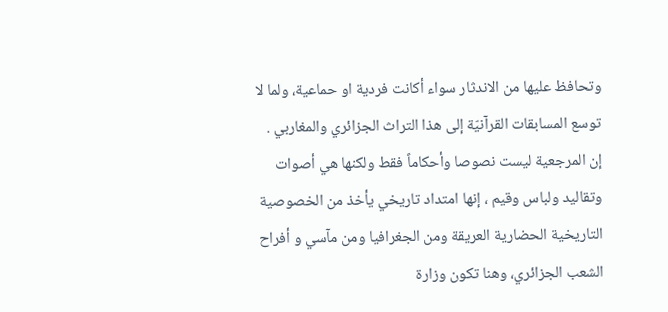وتحافظ عليها من الاندثار سواء أكانت فردية او حماعية، ولما لا توسع المسابقات القرآنيّة إلى هذا التراث الجزائري والمغاربي .
إن المرجعية ليست نصوصا وأحكاماً فقط ولكنها هي أصوات وتقاليد ولباس وقيم ، إنها امتداد تاريخي يأخذ من الخصوصية التاريخية الحضارية العريقة ومن الجغرافيا ومن مآسي و أفراح الشعب الجزائري، وهنا تكون وزارة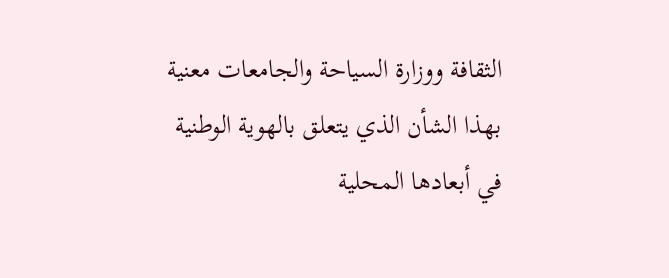الثقافة ووزارة السياحة والجامعات معنية بهذا الشأن الذي يتعلق بالهوية الوطنية في أبعادها المحلية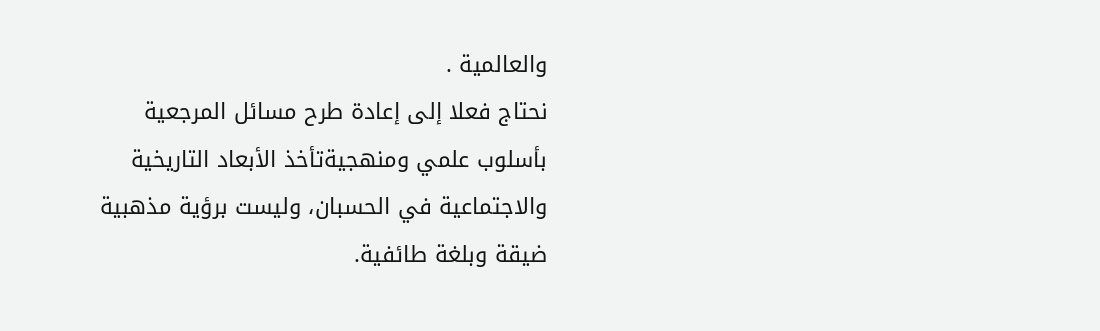والعالمية .
نحتاج فعلا إلى إعادة طرح مسائل المرجعية بأسلوب علمي ومنهجيةتأخذ الأبعاد التاريخية والاجتماعية في الحسبان، وليست برؤية مذهبية ضيقة وبلغة طائفية.